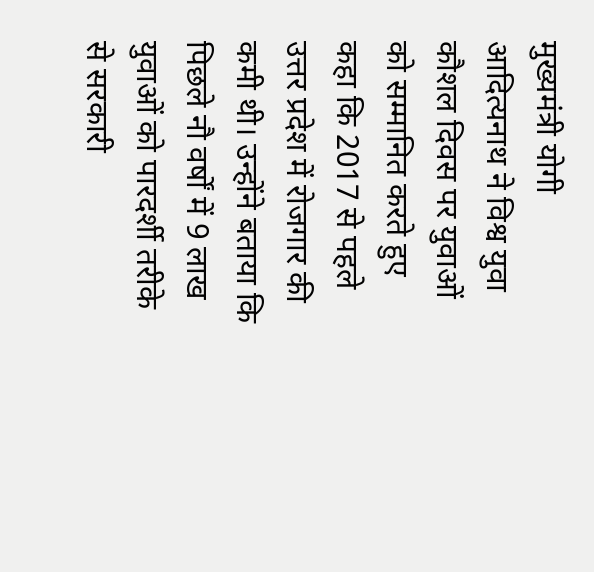मुख्यमंत्री योगी आदित्यनाथ ने विश्व युवा कौशल दिवस पर युवाओं को सम्मानित करते हुए कहा कि 2017 से पहले उत्तर प्रदेश में रोजगार की कमी थी। उन्होंने बताया कि पिछले नौ वर्षों में 9 लाख युवाओं को पारदर्शी तरीके से सरकारी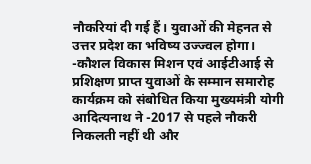नौकरियां दी गई हैं। युवाओं की मेहनत से उत्तर प्रदेश का भविष्य उज्ज्वल होगा।
-कौशल विकास मिशन एवं आईटीआई से प्रशिक्षण प्राप्त युवाओं के सम्मान समारोह कार्यक्रम को संबोधित किया मुख्यमंत्री योगी आदित्यनाथ ने -2017 से पहले नौकरी निकलती नहीं थी और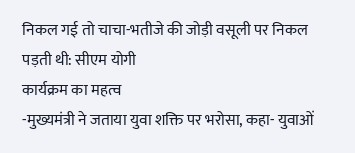निकल गई तो चाचा-भतीजे की जोड़ी वसूली पर निकल पड़ती थी: सीएम योगी
कार्यक्रम का महत्व
-मुख्यमंत्री ने जताया युवा शक्ति पर भरोसा, कहा- युवाओं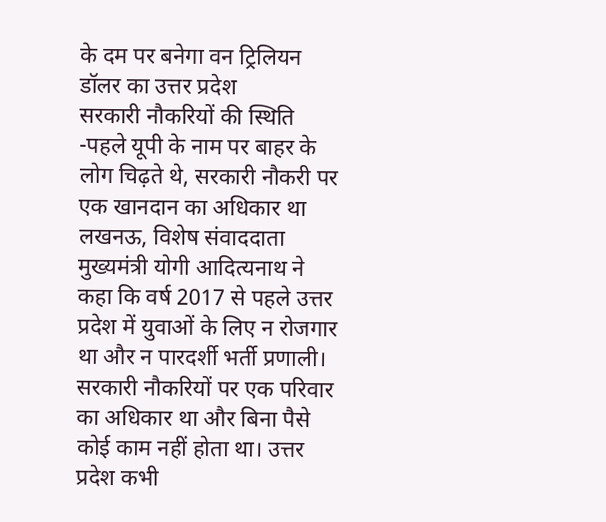के दम पर बनेगा वन ट्रिलियन डॉलर का उत्तर प्रदेश
सरकारी नौकरियों की स्थिति
-पहले यूपी के नाम पर बाहर के लोग चिढ़ते थे, सरकारी नौकरी पर एक खानदान का अधिकार था
लखनऊ, विशेष संवाददाता
मुख्यमंत्री योगी आदित्यनाथ ने कहा कि वर्ष 2017 से पहले उत्तर प्रदेश में युवाओं के लिए न रोजगार था और न पारदर्शी भर्ती प्रणाली। सरकारी नौकरियों पर एक परिवार का अधिकार था और बिना पैसे कोई काम नहीं होता था। उत्तर प्रदेश कभी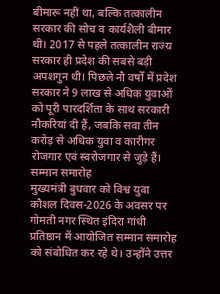बीमारू नहीं था, बल्कि तत्कालीन सरकार की सोच व कार्यशैली बीमार थी। 2017 से पहले तत्कालीन राज्य सरकार ही प्रदेश की सबसे बड़ी अपशगुन थी। पिछले नौ वर्षों में प्रदेश सरकार ने 9 लाख से अधिक युवाओं को पूरी पारदर्शिता के साथ सरकारी नौकरियां दी हैं, जबकि सवा तीन करोड़ से अधिक युवा व कारीगर रोजगार एवं स्वरोजगार से जुड़े हैं।
सम्मान समारोह
मुख्यमंत्री बुधवार को विश्व युवा कौशल दिवस-2026 के अवसर पर गोमती नगर स्थित इंदिरा गांधी प्रतिष्ठान में आयोजित सम्मान समारोह को संबोधित कर रहे थे। उन्होंने उत्तर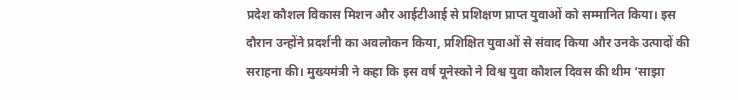प्रदेश कौशल विकास मिशन और आईटीआई से प्रशिक्षण प्राप्त युवाओं को सम्मानित किया। इस दौरान उन्होंने प्रदर्शनी का अवलोकन किया, प्रशिक्षित युवाओं से संवाद किया और उनके उत्पादों की सराहना की। मुख्यमंत्री ने कहा कि इस वर्ष यूनेस्को ने विश्व युवा कौशल दिवस की थीम ‘साझा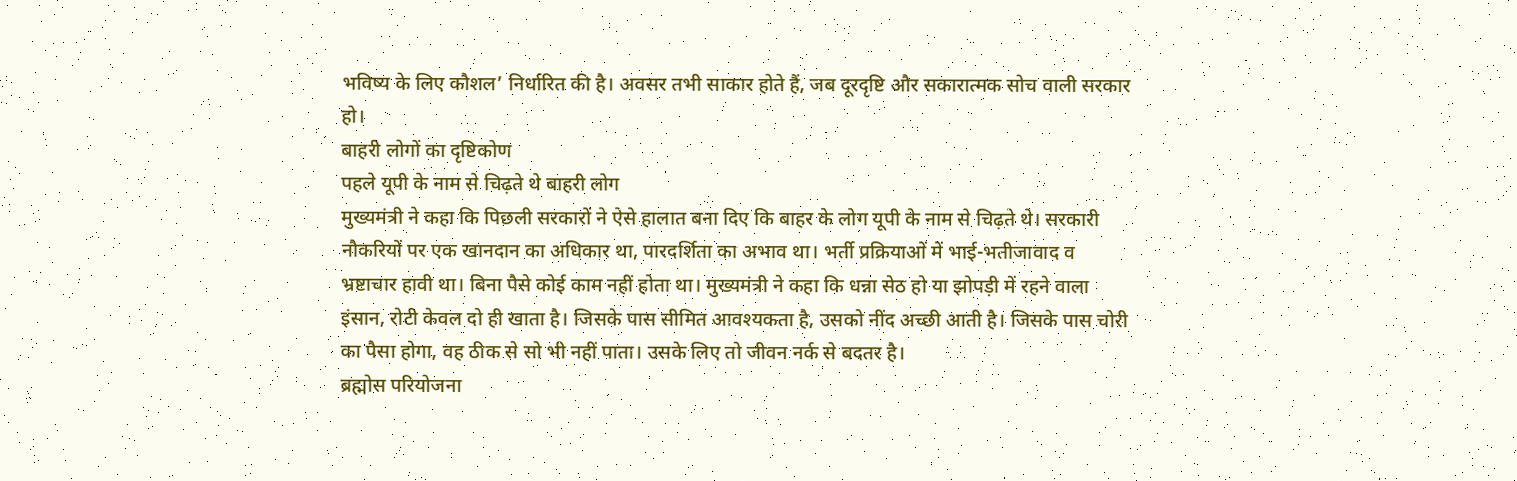भविष्य के लिए कौशल’ निर्धारित की है। अवसर तभी साकार होते हैं, जब दूरदृष्टि और सकारात्मक सोच वाली सरकार हो।
बाहरी लोगों का दृष्टिकोण
पहले यूपी के नाम से चिढ़ते थे बाहरी लोग
मुख्यमंत्री ने कहा कि पिछली सरकारों ने ऐसे हालात बना दिए कि बाहर के लोग यूपी के नाम से चिढ़ते थे। सरकारी नौकरियों पर एक खानदान का अधिकार था, पारदर्शिता का अभाव था। भर्ती प्रक्रियाओं में भाई-भतीजावाद व भ्रष्टाचार हावी था। बिना पैसे कोई काम नहीं होता था। मुख्यमंत्री ने कहा कि धन्ना सेठ हो या झोपड़ी में रहने वाला इंसान, रोटी केवल दो ही खाता है। जिसके पास सीमित आवश्यकता है, उसको नींद अच्छी आती है। जिसके पास चोरी का पैसा होगा, वह ठीक से सो भी नहीं पाता। उसके लिए तो जीवन नर्क से बदतर है।
ब्रह्मोस परियोजना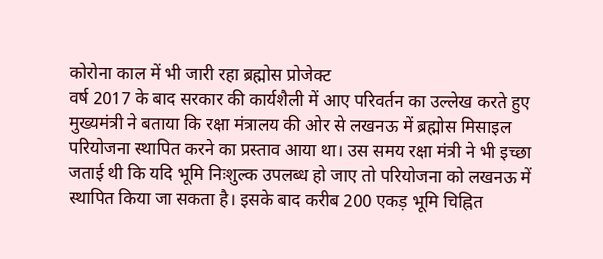कोरोना काल में भी जारी रहा ब्रह्मोस प्रोजेक्ट
वर्ष 2017 के बाद सरकार की कार्यशैली में आए परिवर्तन का उल्लेख करते हुए मुख्यमंत्री ने बताया कि रक्षा मंत्रालय की ओर से लखनऊ में ब्रह्मोस मिसाइल परियोजना स्थापित करने का प्रस्ताव आया था। उस समय रक्षा मंत्री ने भी इच्छा जताई थी कि यदि भूमि निःशुल्क उपलब्ध हो जाए तो परियोजना को लखनऊ में स्थापित किया जा सकता है। इसके बाद करीब 200 एकड़ भूमि चिह्नित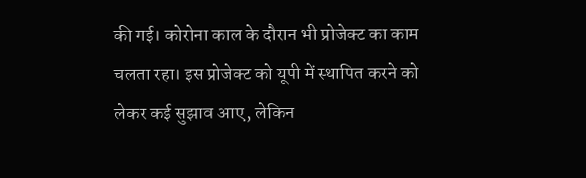की गई। कोरोना काल के दौरान भी प्रोजेक्ट का काम चलता रहा। इस प्रोजेक्ट को यूपी में स्थापित करने को लेकर कई सुझाव आए, लेकिन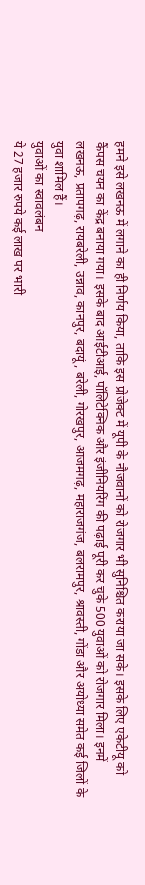हमने इसे लखनऊ में लगाने का ही निर्णय किया, ताकि इस प्रोजेक्ट में यूपी के नौजवानों को रोजगार भी सुनिश्चित कराया जा सके। इसके लिए एकेटीयू को कैंपस चयन का केंद्र बनाया गया। इसके बाद आईटीआई, पॉलिटेक्निक और इंजीनियरिंग की पढ़ाई पूरी कर चुके 500 युवाओं को रोजगार मिला। इनमें लखनऊ, प्रतापगढ़, रायबरेली, उन्नाव, कानपुर, बदायूं, बरेली, गोरखपुर, आजमगढ़, महाराजगंज, बलरामपुर, श्रावस्ती, गोंडा और अयोध्या समेत कई जिलों के युवा शामिल हैं।
युवाओं का स्वावलंबन
ये 27 हजार रुपये कई लाख पर भारी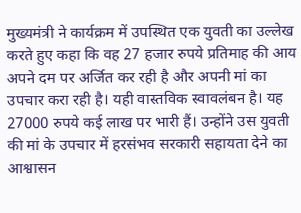मुख्यमंत्री ने कार्यक्रम में उपस्थित एक युवती का उल्लेख करते हुए कहा कि वह 27 हजार रुपये प्रतिमाह की आय अपने दम पर अर्जित कर रही है और अपनी मां का उपचार करा रही है। यही वास्तविक स्वावलंबन है। यह 27000 रुपये कई लाख पर भारी हैं। उन्होंने उस युवती की मां के उपचार में हरसंभव सरकारी सहायता देने का आश्वासन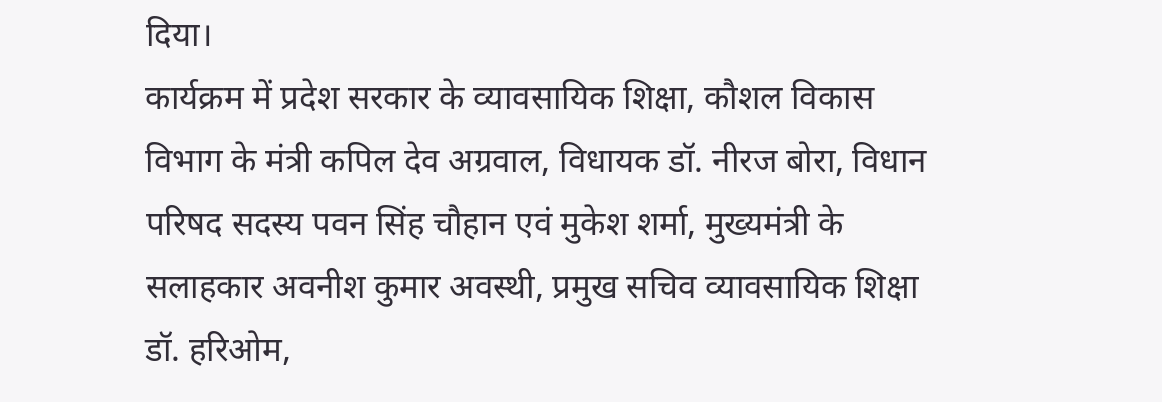दिया।
कार्यक्रम में प्रदेश सरकार के व्यावसायिक शिक्षा, कौशल विकास विभाग के मंत्री कपिल देव अग्रवाल, विधायक डॉ. नीरज बोरा, विधान परिषद सदस्य पवन सिंह चौहान एवं मुकेश शर्मा, मुख्यमंत्री के सलाहकार अवनीश कुमार अवस्थी, प्रमुख सचिव व्यावसायिक शिक्षा डॉ. हरिओम,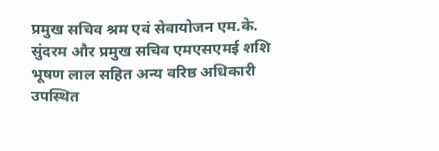प्रमुख सचिव श्रम एवं सेवायोजन एम.के. सुंदरम और प्रमुख सचिव एमएसएमई शशि भूषण लाल सहित अन्य वरिष्ठ अधिकारी उपस्थित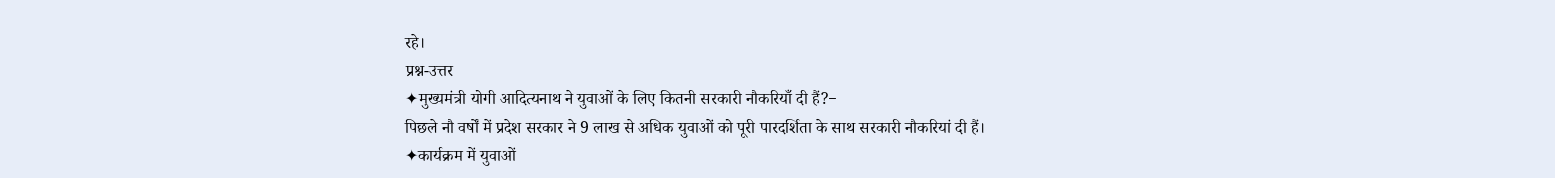रहे।
प्रश्न-उत्तर
✦मुख्यमंत्री योगी आदित्यनाथ ने युवाओं के लिए कितनी सरकारी नौकरियाँ दी हैं?−
पिछले नौ वर्षों में प्रदेश सरकार ने 9 लाख से अधिक युवाओं को पूरी पारदर्शिता के साथ सरकारी नौकरियां दी हैं।
✦कार्यक्रम में युवाओं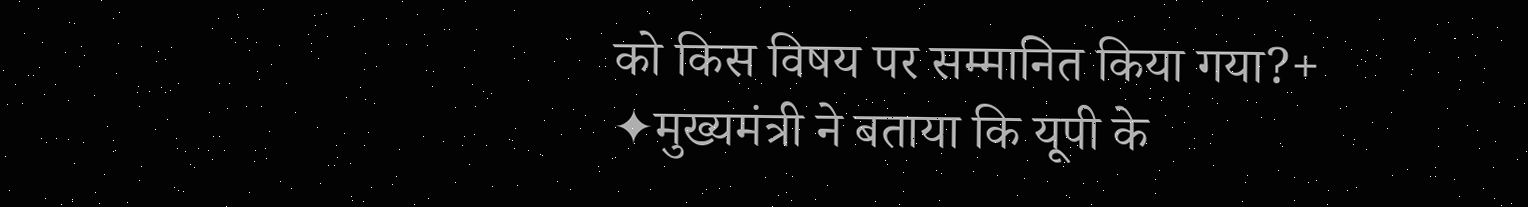को किस विषय पर सम्मानित किया गया?+
✦मुख्यमंत्री ने बताया कि यूपी के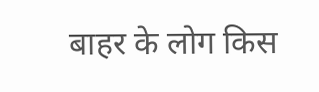बाहर के लोग किस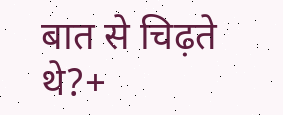बात से चिढ़ते थे?+